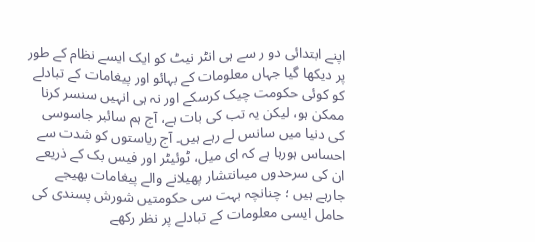اپنے ابتدائی دو ر سے ہی انٹر نیٹ کو ایک ایسے نظام کے طور پر دیکھا گیا جہاں معلومات کے بہائو اور پیغامات کے تبادلے کو کوئی حکومت چیک کرسکے اور نہ ہی انہیں سنسر کرنا ممکن ہو، لیکن یہ تب کی بات ہے، آج ہم سائبر جاسوسی کی دنیا میں سانس لے رہے ہیں۔ آج ریاستوں کو شدت سے احساس ہورہا ہے کہ ای میل، ٹوئیٹر اور فیس بک کے ذریعے ان کی سرحدوں میںانتشار پھیلانے والے پیغامات بھیجے جارہے ہیں ؛ چنانچہ بہت سی حکومتیں شورش پسندی کی حامل ایسی معلومات کے تبادلے پر نظر رکھے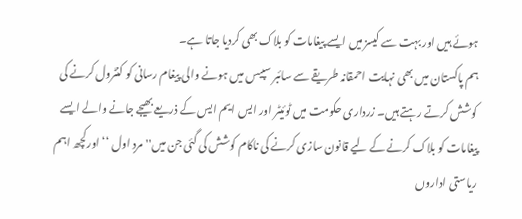ہوئے ہیں اور بہت سے کیسز میں ایسے پیغامات کو بلاک بھی کردیا جاتا ہے۔
ہم پاکستان میں بھی نہایت احمقانہ طریقے سے سائبر سپیس میں ہونے والی پیغام رسانی کو کنٹرول کرنے کی کوشش کرتے رہتے ہیں۔ زرداری حکومت میں ٹوئیٹر اور ایس ایم ایس کے ذریعے بھیجے جانے والے ایسے پیغامات کو بلاک کرنے کے لیے قانون سازی کرنے کی ناکام کوشش کی گئی جن میں''مردِ اول ‘‘ اورکچھ اہم ریاستی اداروں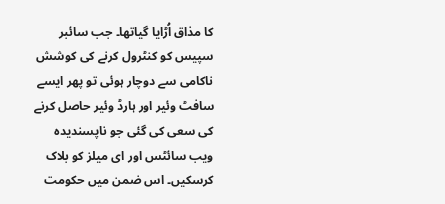کا مذاق اُڑایا گیاتھا۔ جب سائبر سپیس کو کنٹرول کرنے کی کوشش ناکامی سے دوچار ہوئی تو پھر ایسے سافٹ وئیر اور ہارڈ وئیر حاصل کرنے کی سعی کی گئی جو ناپسندیدہ ویب سائٹس اور ای میلز کو بلاک کرسکیں۔ اس ضمن میں حکومت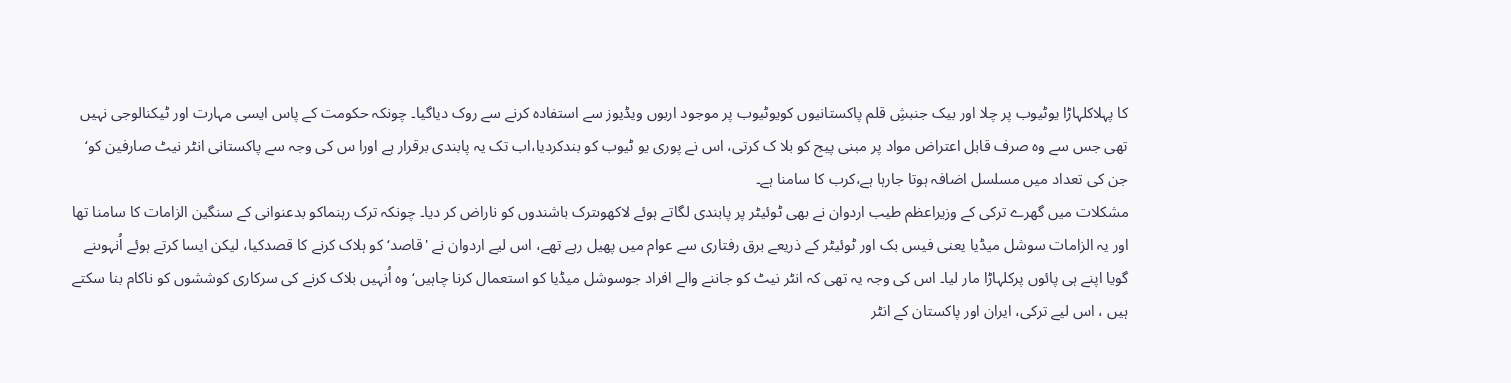کا پہلاکلہاڑا یوٹیوب پر چلا اور بیک جنبشِ قلم پاکستانیوں کویوٹیوب پر موجود اربوں ویڈیوز سے استفادہ کرنے سے روک دیاگیا۔ چونکہ حکومت کے پاس ایسی مہارت اور ٹیکنالوجی نہیں تھی جس سے وہ صرف قابل اعتراض مواد پر مبنی پیج کو بلا ک کرتی، اس نے پوری یو ٹیوب کو بندکردیا،اب تک یہ پابندی برقرار ہے اورا س کی وجہ سے پاکستانی انٹر نیٹ صارفین کو‘ جن کی تعداد میں مسلسل اضافہ ہوتا جارہا ہے،کرب کا سامنا ہے۔
مشکلات میں گھرے ترکی کے وزیراعظم طیب اردوان نے بھی ٹوئیٹر پر پابندی لگاتے ہوئے لاکھوںترک باشندوں کو ناراض کر دیا۔ چونکہ ترک رہنماکو بدعنوانی کے سنگین الزامات کا سامنا تھا اور یہ الزامات سوشل میڈیا یعنی فیس بک اور ٹوئیٹر کے ذریعے برق رفتاری سے عوام میں پھیل رہے تھے، اس لیے اردوان نے 'قاصد‘ کو ہلاک کرنے کا قصدکیا، لیکن ایسا کرتے ہوئے اُنہوںنے گویا اپنے ہی پائوں پرکلہاڑا مار لیا۔ اس کی وجہ یہ تھی کہ انٹر نیٹ کو جاننے والے افراد جوسوشل میڈیا کو استعمال کرنا چاہیں‘ وہ اُنہیں بلاک کرنے کی سرکاری کوششوں کو ناکام بنا سکتے ہیں ، اس لیے ترکی، ایران اور پاکستان کے انٹر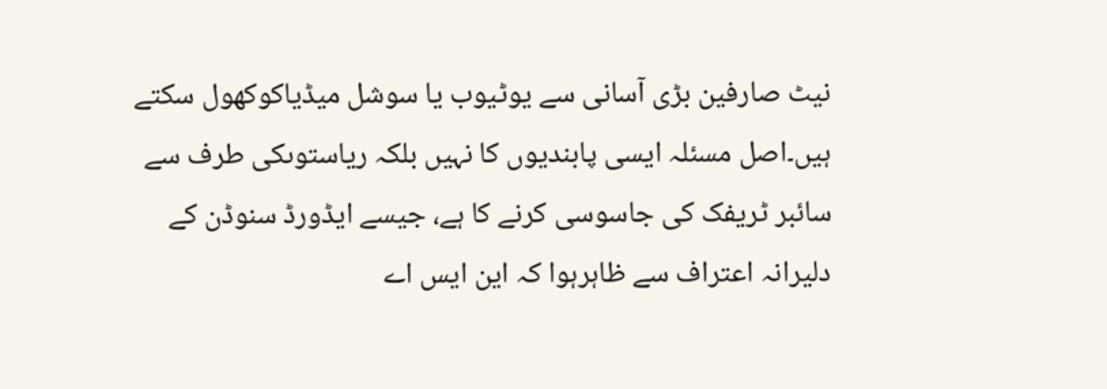نیٹ صارفین بڑی آسانی سے یوٹیوب یا سوشل میڈیاکوکھول سکتے ہیں۔اصل مسئلہ ایسی پابندیوں کا نہیں بلکہ ریاستوںکی طرف سے سائبر ٹریفک کی جاسوسی کرنے کا ہے، جیسے ایڈورڈ سنوڈن کے دلیرانہ اعتراف سے ظاہرہوا کہ این ایس اے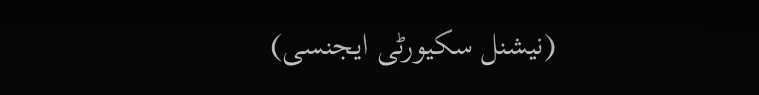(نیشنل سکیورٹی ایجنسی)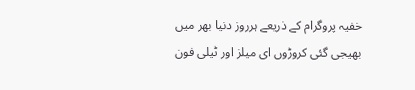خفیہ پروگرام کے ذریعے ہرروز دنیا بھر میں بھیجی گئی کروڑوں ای میلز اور ٹیلی فون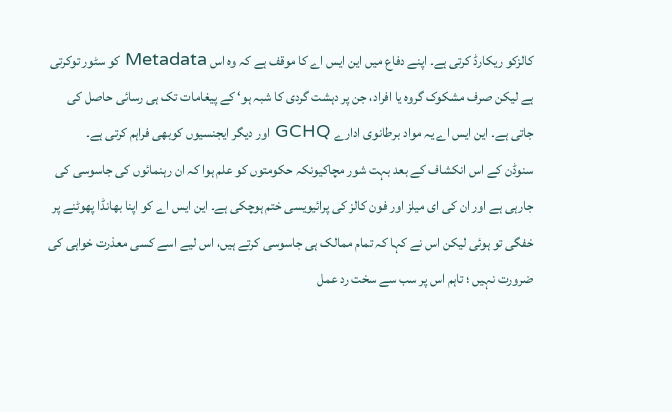کالزکو ریکارڈ کرتی ہے۔ اپنے دفاع میں این ایس اے کا موقف ہے کہ وہ اس Metadata کو سٹور توکرتی ہے لیکن صرف مشکوک گروہ یا افراد، جن پر دہشت گردی کا شبہ ہو‘ کے پیغامات تک ہی رسائی حاصل کی جاتی ہے۔ این ایس اے یہ مواد برطانوی ادارے GCHQ اور دیگر ایجنسیوں کوبھی فراہم کرتی ہے۔
سنوڈن کے اس انکشاف کے بعد بہت شور مچاکیونکہ حکومتوں کو علم ہوا کہ ان رہنمائوں کی جاسوسی کی جارہی ہے اور ان کی ای میلز اور فون کالز کی پرائیویسی ختم ہوچکی ہے۔ این ایس اے کو اپنا بھانڈا پھوٹنے پر خفگی تو ہوئی لیکن اس نے کہا کہ تمام ممالک ہی جاسوسی کرتے ہیں، اس لیے اسے کسی معذرت خواہی کی ضرورت نہیں ؛ تاہم اس پر سب سے سخت رد عمل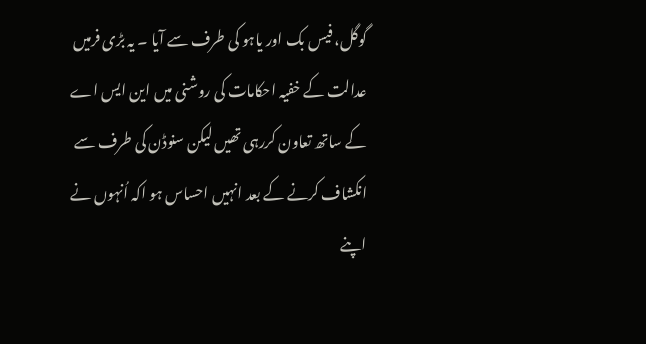گوگل، فیس بک اور یاہو کی طرف سے آیا ۔ یہ بڑی فرمیں عدالت کے خفیہ احکامات کی روشنی میں این ایس اے کے ساتھ تعاون کررہی تھیں لیکن سنوڈن کی طرف سے انکشاف کرنے کے بعد انہیں احساس ہو اکہ اُنہوں نے اپنے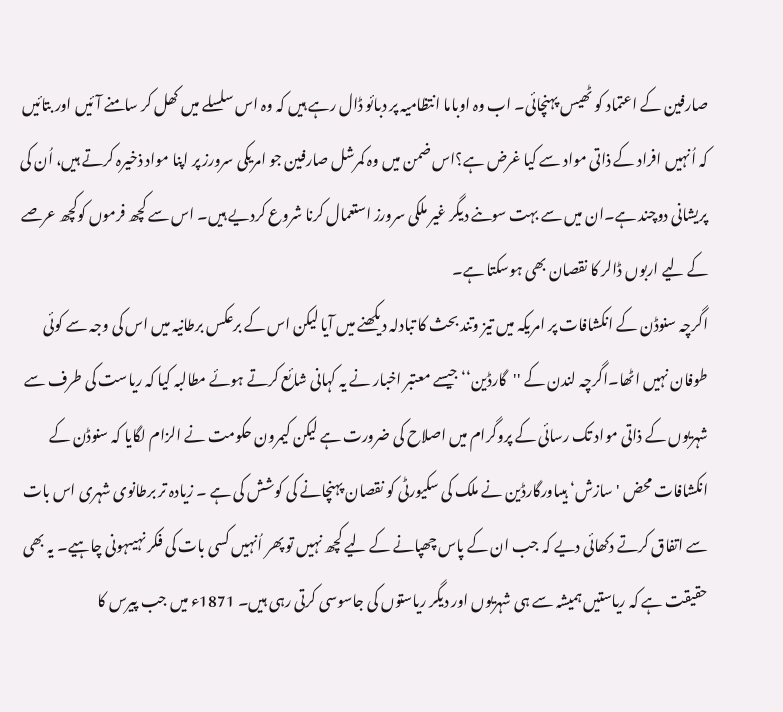صارفین کے اعتماد کو ٹھیس پہنچائی۔ اب وہ اوباما انتظامیہ پر دبائو ڈال رہے ہیں کہ وہ اس سلسلے میں کھل کر سامنے آئیں اور بتائیں کہ اُنہیں افراد کے ذاتی مواد سے کیا غرض ہے؟اس ضمن میں وہ کمرشل صارفین جو امریکی سرورز پر اپنا مواد ذخیرہ کرتے ہیں، اُن کی پریشانی دوچند ہے۔ان میں سے بہت سوںنے دیگر غیر ملکی سرورز استعمال کرنا شروع کردیے ہیں۔ اس سے کچھ فرموں کوکچھ عرصے کے لیے اربوں ڈالر کا نقصان بھی ہوسکتا ہے۔
اگرچہ سنوڈن کے انکشافات پر امریکہ میں تیز وتند بحث کا تبادلہ دیکھنے میں آیا لیکن اس کے برعکس برطانیہ میں اس کی وجہ سے کوئی طوفان نہیں اٹھا۔اگرچہ لندن کے ''گارڈین‘‘ جیسے معتبر اخبار نے یہ کہانی شائع کرتے ہوئے مطالبہ کیا کہ ریاست کی طرف سے شہریوں کے ذاتی مواد تک رسائی کے پروگرام میں اصلاح کی ضرورت ہے لیکن کیمرون حکومت نے الزام لگایا کہ سنوڈن کے انکشافات محض 'سازش‘ ہیںاورگارڈین نے ملک کی سکیورٹی کو نقصان پہنچانے کی کوشش کی ہے ۔ زیادہ تر برطانوی شہری اس بات سے اتفاق کرتے دکھائی دیے کہ جب ان کے پاس چھپانے کے لیے کچھ نہیں تو پھر اُنہیں کسی بات کی فکر نہیںہونی چاہیے۔ یہ بھی حقیقت ہے کہ ریاستیں ہمیشہ سے ہی شہریوں اور دیگر ریاستوں کی جاسوسی کرتی رہی ہیں۔ 1871ء میں جب پیرس کا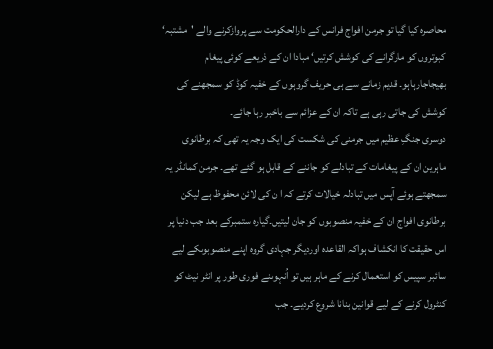محاصرہ کیا گیا تو جرمن افواج فرانس کے دارالحکومت سے پروازکرنے والے 'مشتبہ‘ کبوتروں کو مارگرانے کی کوشش کرتیں‘ مبادا ان کے ذریعے کوئی پیغام بھیجاجارہاہو۔ قدیم زمانے سے ہی حریف گروہوں کے خفیہ کوڈ کو سمجھنے کی کوشش کی جاتی رہی ہے تاکہ ان کے عزائم سے باخبر رہا جائے۔
دوسری جنگِ عظیم میں جرمنی کی شکست کی ایک وجہ یہ تھی کہ برطانوی ماہرین ان کے پیغامات کے تبادلے کو جاننے کے قابل ہو گئے تھے۔ جرمن کمانڈر یہ سمجھتے ہوئے آپس میں تبادلہ خیالات کرتے کہ ا ن کی لائن محفوظ ہے لیکن برطانوی افواج ان کے خفیہ منصوبوں کو جان لیتیں۔گیارہ ستمبرکے بعد جب دنیا پر اس حقیقت کا انکشاف ہواکہ القاعدہ اوردیگر جہادی گروہ اپنے منصوبوںکے لیے سائبر سپیس کو استعمال کرنے کے ماہر ہیں تو اُنہوںنے فوری طور پر انٹر نیٹ کو کنٹرول کرنے کے لیے قوانین بنانا شروع کردیے۔ جب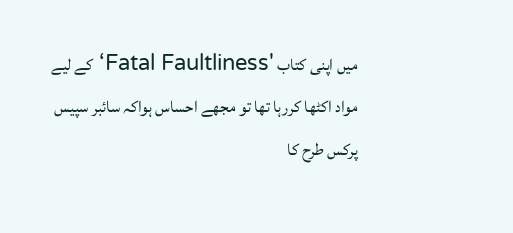میں اپنی کتاب 'Fatal Faultliness‘ کے لیے مواد اکٹھا کررہا تھا تو مجھے احساس ہواکہ سائبر سپیس پرکس طرح کا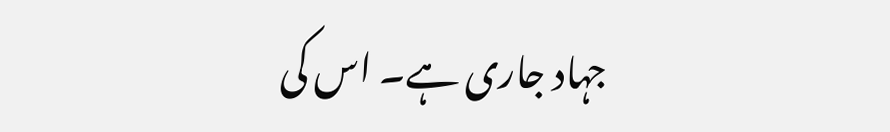جہاد جاری ہے۔ اس کی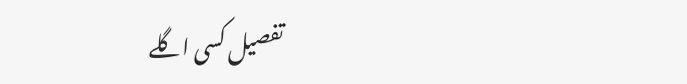تفصیل کسی اگلے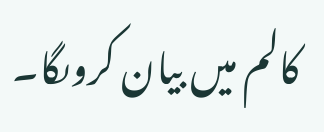کالم میں بیان کروںگا۔